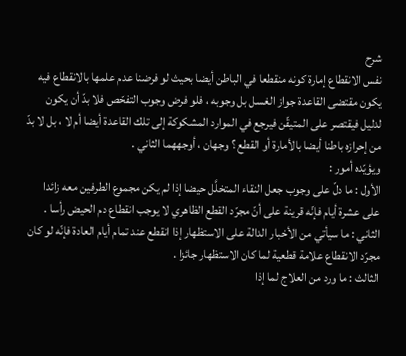شرح
نفس الانقطاع إمارة كونه منقطعا في الباطن أيضا بحيث لو فرضنا عدم علمها بالانقطاع فيه يكون مقتضى القاعدة جواز الغسل بل وجوبه ، فلو فرض وجوب التفحّص فلا بدّ أن يكون لدليل فيقتصر على المتيقّن فيرجع في الموارد المشكوكة إلى تلك القاعدة أيضا أم لا ، بل لا بدّ من إحرازه باطنا أيضا بالأمارة أو القطع ؟ وجهان ، أوجههما الثاني .
ويؤيّده أمور :
الأول : ما دلّ على وجوب جعل النقاء المتخلَّل حيضا إذا لم يكن مجموع الطرفين معه زائدا على عشرة أيام فإنّه قرينة على أنّ مجرّد القطع الظاهري لا يوجب انقطاع دم الحيض رأسا .
الثاني : ما سيأتي من الأخبار الدالة على الاستظهار إذا انقطع عند تمام أيام العادة فإنّه لو كان مجرّد الانقطاع علامة قطعية لما كان الاستظهار جائزا .
الثالث : ما ورد من العلاج لما إذا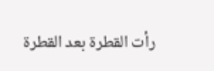رأت القطرة بعد القطرة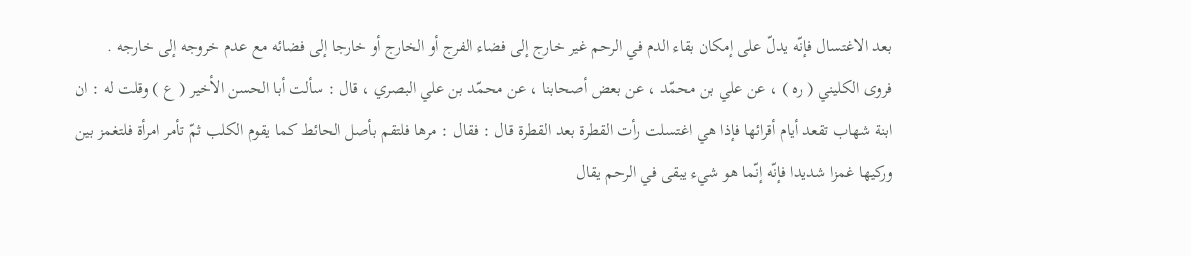بعد الاغتسال فإنّه يدلّ على إمكان بقاء الدم في الرحم غير خارج إلى فضاء الفرج أو الخارج أو خارجا إلى فضائه مع عدم خروجه إلى خارجه .
فروى الكليني ( ره ) ، عن علي بن محمّد ، عن بعض أصحابنا ، عن محمّد بن علي البصري ، قال : سألت أبا الحسن الأخير ( ع ) وقلت له : ان ابنة شهاب تقعد أيام أقرائها فإذا هي اغتسلت رأت القطرة بعد القطرة قال : فقال : مرها فلتقم بأصل الحائط كما يقوم الكلب ثمّ تأمر امرأة فلتغمز بين وركيها غمزا شديدا فإنّه إنّما هو شيء يبقى في الرحم يقال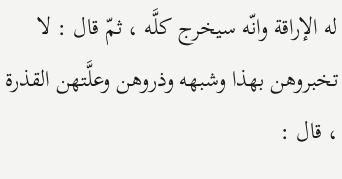له الإراقة وانّه سيخرج كلَّه ، ثمّ قال : لا تخبروهن بهذا وشبهه وذروهن وعلَّتهن القذرة ، قال :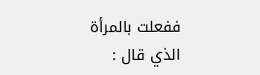ففعلت بالمرأة الذي قال :